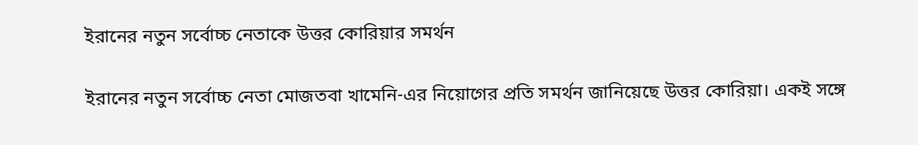ইরানের নতুন সর্বোচ্চ নেতাকে উত্তর কোরিয়ার সমর্থন

ইরানের নতুন সর্বোচ্চ নেতা মোজতবা খামেনি-এর নিয়োগের প্রতি সমর্থন জানিয়েছে উত্তর কোরিয়া। একই সঙ্গে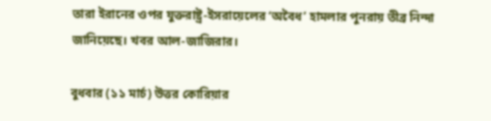তারা ইরানের ওপর যুক্তরাষ্ট্র-ইসরায়েলের ‘অবৈধ’ হামলার পুনরায় তীব্র নিন্দা জানিয়েছে। খবর আল-জাজিরার।

বুধবার (১১ মার্চ) উত্তর কোরিয়ার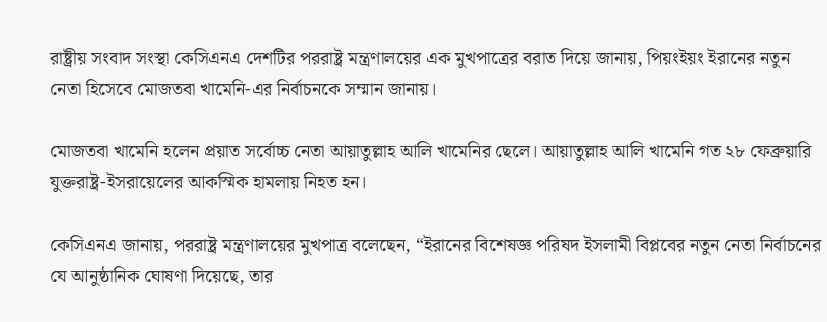রাষ্ট্রীয় সংবাদ সংস্থা কেসিএনএ দেশটির পররাষ্ট্র মন্ত্রণালয়ের এক মুখপাত্রের বরাত দিয়ে জানায়, পিয়ংইয়ং ইরানের নতুন নেতা হিসেবে মোজতবা খামেনি-এর নির্বাচনকে সম্মান জানায়।

মোজতবা খামেনি হলেন প্রয়াত সর্বোচ্চ নেতা আয়াতুল্লাহ আলি খামেনির ছেলে। আয়াতুল্লাহ আলি খামেনি গত ২৮ ফেব্রুয়ারি যুক্তরাষ্ট্র-ইসরায়েলের আকস্মিক হামলায় নিহত হন।

কেসিএনএ জানায়, পররাষ্ট্র মন্ত্রণালয়ের মুখপাত্র বলেছেন, “ইরানের বিশেষজ্ঞ পরিষদ ইসলামী বিপ্লবের নতুন নেতা নির্বাচনের যে আনুষ্ঠানিক ঘোষণা দিয়েছে, তার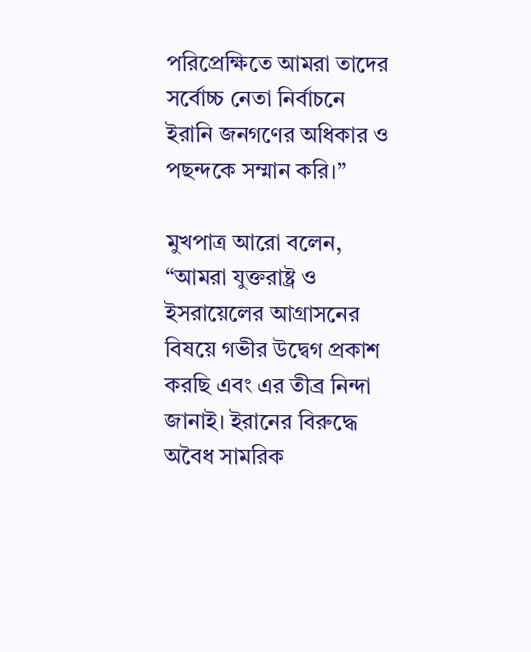পরিপ্রেক্ষিতে আমরা তাদের সর্বোচ্চ নেতা নির্বাচনে ইরানি জনগণের অধিকার ও পছন্দকে সম্মান করি।”

মুখপাত্র আরো বলেন, “আমরা যুক্তরাষ্ট্র ও ইসরায়েলের আগ্রাসনের বিষয়ে গভীর উদ্বেগ প্রকাশ করছি এবং এর তীব্র নিন্দা জানাই। ইরানের বিরুদ্ধে অবৈধ সামরিক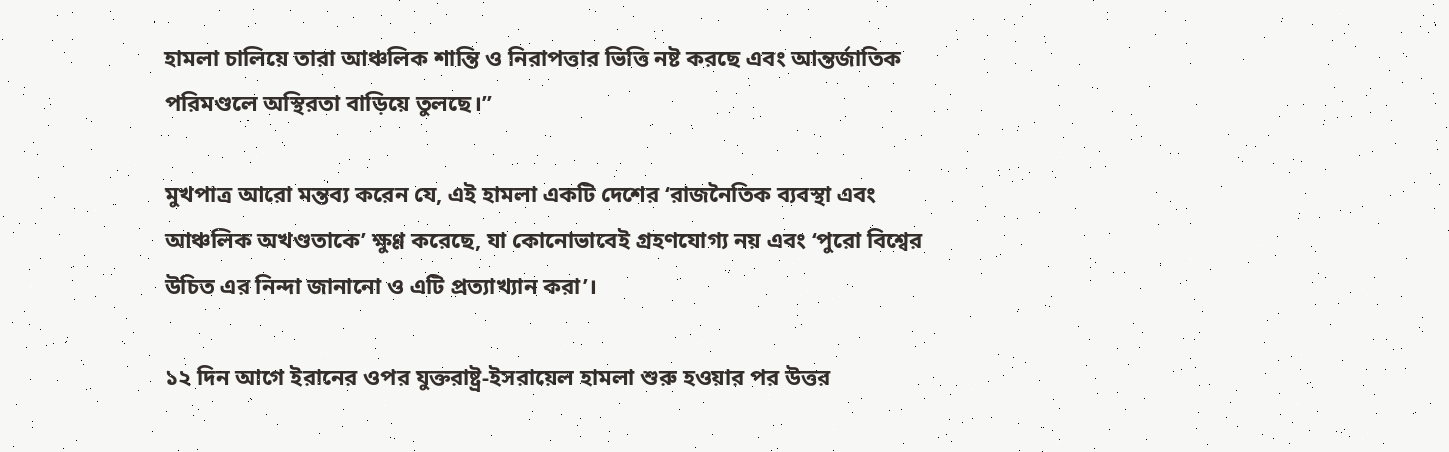হামলা চালিয়ে তারা আঞ্চলিক শান্তি ও নিরাপত্তার ভিত্তি নষ্ট করছে এবং আন্তর্জাতিক পরিমণ্ডলে অস্থিরতা বাড়িয়ে তুলছে।”

মুখপাত্র আরো মন্তব্য করেন যে, এই হামলা একটি দেশের ‘রাজনৈতিক ব্যবস্থা এবং আঞ্চলিক অখণ্ডতাকে’ ক্ষুণ্ণ করেছে, যা কোনোভাবেই গ্রহণযোগ্য নয় এবং ‘পুরো বিশ্বের উচিত এর নিন্দা জানানো ও এটি প্রত্যাখ্যান করা’।

১২ দিন আগে ইরানের ওপর যুক্তরাষ্ট্র-ইসরায়েল হামলা শুরু হওয়ার পর উত্তর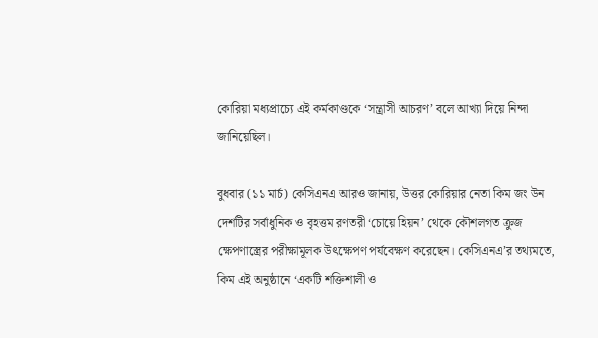কোরিয়া মধ্যপ্রাচ্যে এই কর্মকাণ্ডকে ‘সন্ত্রাসী আচরণ’ বলে আখ্যা দিয়ে নিন্দা জানিয়েছিল।

বুধবার (১১ মার্চ) কেসিএনএ আরও জানায়, উত্তর কোরিয়ার নেতা কিম জং উন দেশটির সর্বাধুনিক ও বৃহত্তম রণতরী ‘চোয়ে হিয়ন’ থেকে কৌশলগত ক্রুজ ক্ষেপণাস্ত্রের পরীক্ষামূলক উৎক্ষেপণ পর্যবেক্ষণ করেছেন। কেসিএনএ’র তথ্যমতে, কিম এই অনুষ্ঠানে ‘একটি শক্তিশালী ও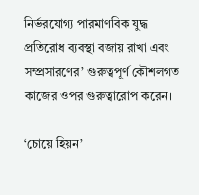নির্ভরযোগ্য পারমাণবিক যুদ্ধ প্রতিরোধ ব্যবস্থা বজায় রাখা এবং সম্প্রসারণের’ গুরুত্বপূর্ণ কৌশলগত কাজের ওপর গুরুত্বারোপ করেন।

‘চোয়ে হিয়ন’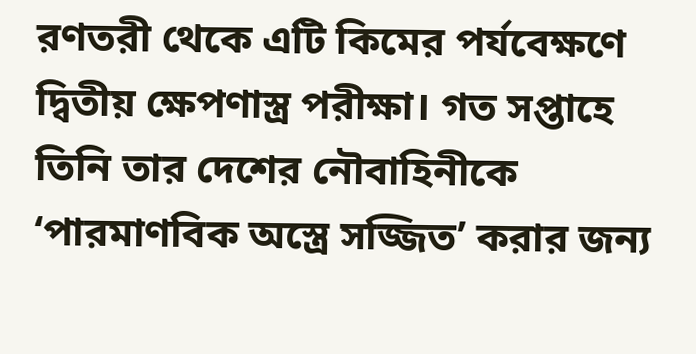রণতরী থেকে এটি কিমের পর্যবেক্ষণে দ্বিতীয় ক্ষেপণাস্ত্র পরীক্ষা। গত সপ্তাহে তিনি তার দেশের নৌবাহিনীকে ‘পারমাণবিক অস্ত্রে সজ্জিত’ করার জন্য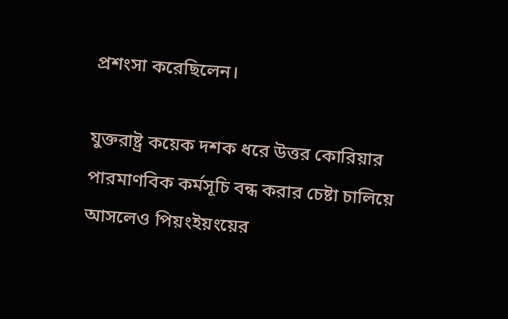প্রশংসা করেছিলেন।

যুক্তরাষ্ট্র কয়েক দশক ধরে উত্তর কোরিয়ার পারমাণবিক কর্মসূচি বন্ধ করার চেষ্টা চালিয়ে আসলেও পিয়ংইয়ংয়ের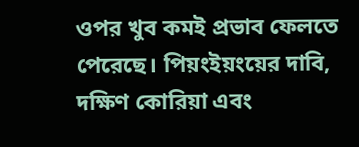ওপর খুব কমই প্রভাব ফেলতে পেরেছে। পিয়ংইয়ংয়ের দাবি, দক্ষিণ কোরিয়া এবং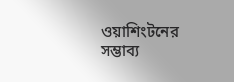ওয়াশিংটনের সম্ভাব্য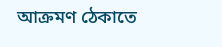আক্রমণ ঠেকাতে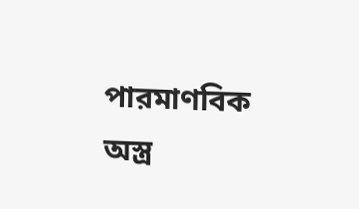পারমাণবিক অস্ত্র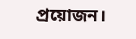প্রয়োজন।